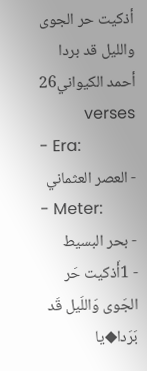أذكيت حر الجوى والليل قد بردا
أحمد الكيواني26 verses
- Era:
- العصر العثماني
- Meter:
- بحر البسيط
- 1أَذكيت حَر الجَوى وَاللَيل قَد بَرَدا◆يا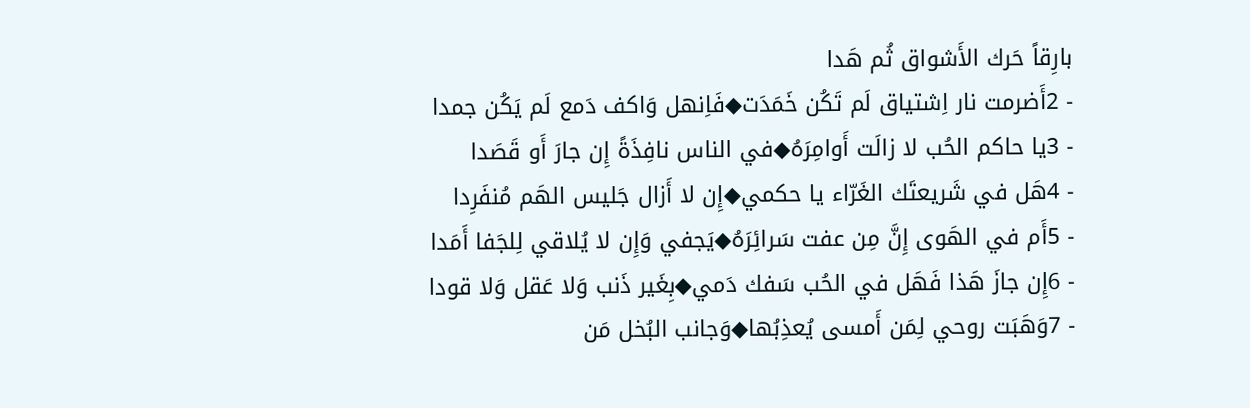بارِقاً حَرك الأَشواق ثُم هَدا
- 2أَضرمت نار اِشتياق لَم تَكُن خَمَدَت◆فَاِنهل وَاكف دَمع لَم يَكُن جمدا
- 3يا حاكم الحُب لا زالَت أَوامِرَهُ◆في الناس نافِذَةً إِن جارَ أَو قَصَدا
- 4هَل في شَريعتَك الغَرّاء يا حكمي◆إِن لا أَزال جَليس الهَم مُنفَرِدا
- 5أَم في الهَوى إِنَّ مِن عفت سَرائِرَهُ◆يَجفي وَإِن لا يُلاقي لِلجَفا أَمَدا
- 6إِن جازَ هَذا فَهَل في الحُب سَفك دَمي◆بِغَير ذَنب وَلا عَقل وَلا قودا
- 7وَهَبَت روحي لِمَن أَمسى يُعذِبُها◆وَجانب البُخل مَن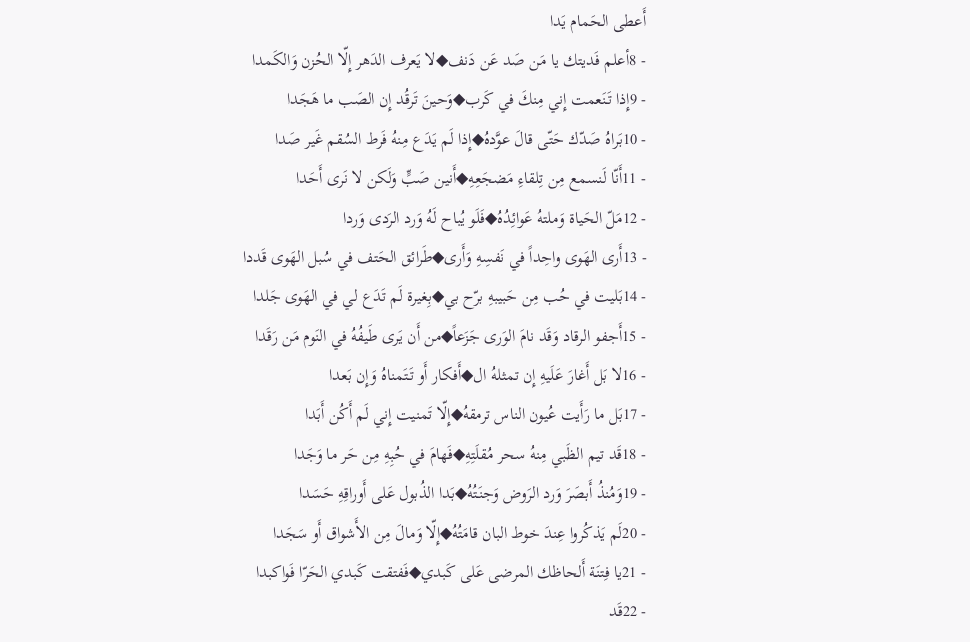أَعطى الحَمام يَدا
- 8أعلم فَديتك يا مَن صَد عَن دَنف◆لا يَعرف الدَهر إِلّا الحُزن وَالكَمدا
- 9إِذا تَنَعمت إِني مِنكَ في كَرب◆وَحينَ تَرقُد إِن الصَب ما هَجَدا
- 10بَراهُ صَدّك حَتّى قالَ عوَّدهُ◆إِذا لَم يَدَع مِنهُ فَرط السُقم غَير صَدا
- 11أَنّا لَنسمع مِن تِلقاءِ مَضجَعِهِ◆أَنين صَبٍّ وَلَكن لا نَرى أَحَدا
- 12مَلّ الحَياة وَملتهُ عَوائِدُهُ◆فَلَو يُباح لَهُ وَرد الرَدى وَردا
- 13أَرى الهَوى واحِداً في نَفسِهِ وَأَرى◆طَرائق الحَتف في سُبل الهَوى قَددا
- 14بَليت في حُب مِن حَبيبهِ برّح بي◆بِغيرة لَم تَدَع لي في الهَوى جَلدا
- 15أَجفو الرقاد وَقَد نامَ الوَرى جَزَعاً◆من أَن يَرى طَيفُهُ في النَوم مَن رَقَدا
- 16لا بَل أَغارَ عَلَيهِ إِن تمثلهُ ال◆أَفكار أَو تَتَمناهُ وَإِن بَعدا
- 17بَل ما رَأَيت عُيون الناس ترمقهُ◆إِلّا تَمنيت إِني لَم أَكُن أَبَدا
- 18قَد تيم الظَبي مِنهُ سحر مُقلَتِهِ◆فَهامَ في حُبِهِ مِن حَر ما وَجَدا
- 19وَمُنذُ أَبصَرَ وَرد الرَوض وَجنَتُهُ◆بَدا الذُبول عَلى أَوراقِهِ حَسَدا
- 20لَم يَذكُروا عِندَ خوط البان قامَتُهُ◆إِلّا وَمالَ مِن الأَشواق أَو سَجَدا
- 21يا فِتنَة أَلحاظك المرضى عَلى كَبدي◆فَفتقت كَبدي الحَرّا فَواكبدا
- 22قَد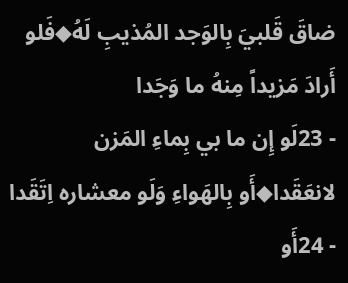ضاقَ قَلبيَ بِالوَجد المُذيبِ لَهُ◆فَلو أَرادَ مَزيداً مِنهُ ما وَجَدا
- 23لَو إِن ما بي بِماءِ المَزن لانعَقَدا◆أَو بِالهَواءِ وَلَو معشاره اِتَقَدا
- 24أَو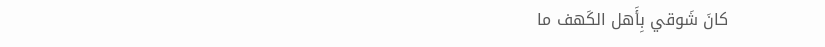كانَ شَوقي بِأَهل الكَهف ما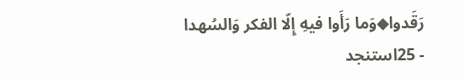رَقَدوا◆وَما رَأَوا فيهِ إِلّا الفكر وَالسُهدا
- 25استنجد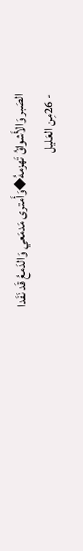الصَبر وَالأَشواقُ تَهزمهُ◆وَأَمترى مَدمَعي وَالدَمعُ قَد نَفَدا
- 26مِن العَليل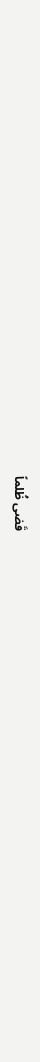قَضى ظُلماً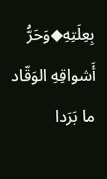بِعِلَتِهِ◆وَحَرُّ أَشواقِهِ الوَقّاد ما بَرَدا